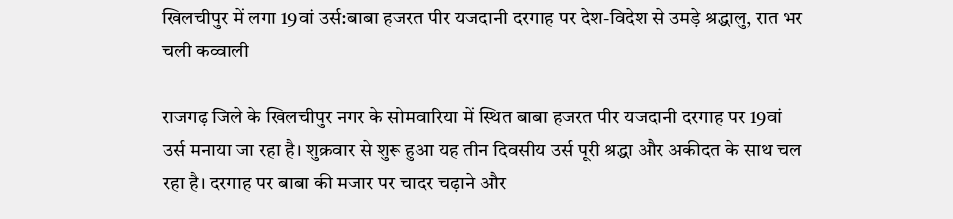खिलचीपुर में लगा 19वां उर्स:बाबा हजरत पीर यजदानी दरगाह पर देश-विदेश से उमड़े श्रद्धालु, रात भर चली कव्वाली

राजगढ़ जिले के खिलचीपुर नगर के सोमवारिया में स्थित बाबा हजरत पीर यजदानी दरगाह पर 19वां उर्स मनाया जा रहा है। शुक्रवार से शुरू हुआ यह तीन दिवसीय उर्स पूरी श्रद्धा और अकीदत के साथ चल रहा है। दरगाह पर बाबा की मजार पर चादर चढ़ाने और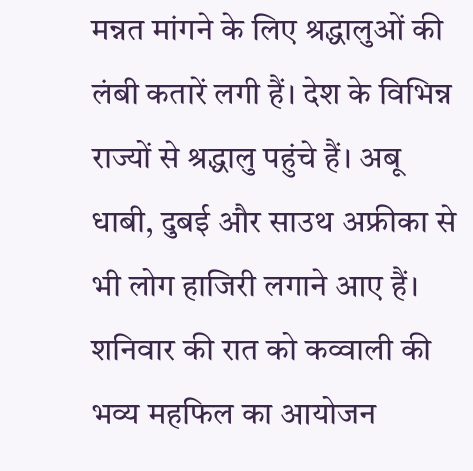मन्नत मांगने के लिए श्रद्धालुओं की लंबी कतारें लगी हैं। देश के विभिन्न राज्यों से श्रद्धालु पहुंचे हैं। अबू धाबी, दुबई और साउथ अफ्रीका से भी लोग हाजिरी लगाने आए हैं। शनिवार की रात को कव्वाली की भव्य महफिल का आयोजन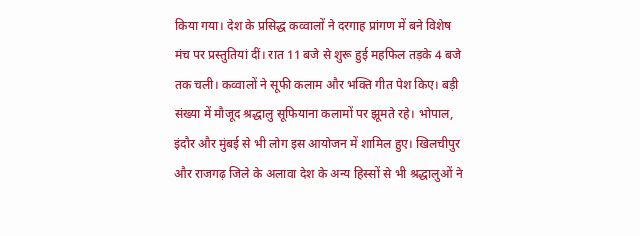किया गया। देश के प्रसिद्ध कव्वालों ने दरगाह प्रांगण में बने विशेष मंच पर प्रस्तुतियां दीं। रात 11 बजे से शुरू हुई महफिल तड़के 4 बजे तक चली। कव्वालों ने सूफी कलाम और भक्ति गीत पेश किए। बड़ी संख्या में मौजूद श्रद्धालु सूफियाना कलामों पर झूमते रहे। भोपाल, इंदौर और मुंबई से भी लोग इस आयोजन में शामिल हुए। खिलचीपुर और राजगढ़ जिले के अलावा देश के अन्य हिस्सों से भी श्रद्धालुओं ने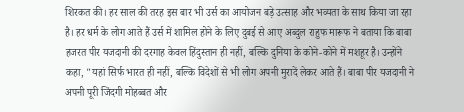शिरकत की। हर साल की तरह इस बार भी उर्स का आयोजन बड़े उत्साह और भव्यता के साथ किया जा रहा है। हर धर्म के लोग आते हैं उर्स में शामिल होने के लिए दुबई से आए अब्दुल राहुफ मारूफ ने बताया कि बाबा हजरत पीर यजदानी की दरगाह केवल हिंदुस्तान ही नहीं, बल्कि दुनिया के कोने-कोने में मशहूर है। उन्होंने कहा, "यहां सिर्फ भारत ही नहीं, बल्कि विदेशों से भी लोग अपनी मुरादें लेकर आते हैं। बाबा पीर यजदानी ने अपनी पूरी जिंदगी मोहब्बत और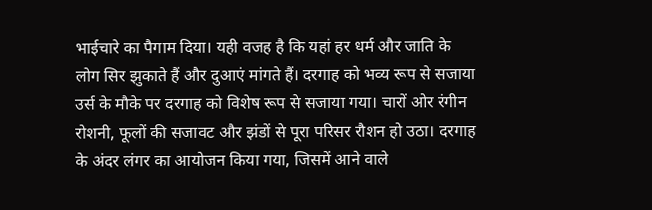भाईचारे का पैगाम दिया। यही वजह है कि यहां हर धर्म और जाति के लोग सिर झुकाते हैं और दुआएं मांगते हैं। दरगाह को भव्य रूप से सजाया उर्स के मौके पर दरगाह को विशेष रूप से सजाया गया। चारों ओर रंगीन रोशनी, फूलों की सजावट और झंडों से पूरा परिसर रौशन हो उठा। दरगाह के अंदर लंगर का आयोजन किया गया, जिसमें आने वाले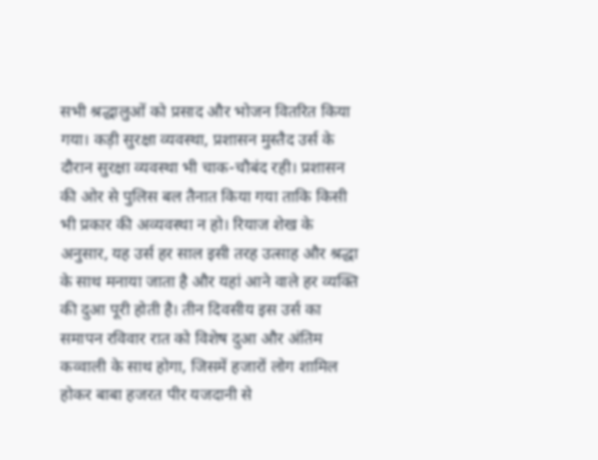सभी श्रद्धालुओं को प्रसाद और भोजन वितरित किया गया। कड़ी सुरक्षा व्यवस्था, प्रशासन मुस्तैद उर्स के दौरान सुरक्षा व्यवस्था भी चाक-चौबंद रही। प्रशासन की ओर से पुलिस बल तैनात किया गया ताकि किसी भी प्रकार की अव्यवस्था न हो। रियाज शेख के अनुसार, यह उर्स हर साल इसी तरह उत्साह और श्रद्धा के साथ मनाया जाता है और यहां आने वाले हर व्यक्ति की दुआ पूरी होती है। तीन दिवसीय इस उर्स का समापन रविवार रात को विशेष दुआ और अंतिम कव्वाली के साथ होगा, जिसमें हजारों लोग शामिल होकर बाबा हजरत पीर यजदानी से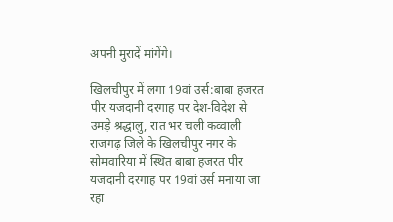अपनी मुरादें मांगेंगे।

खिलचीपुर में लगा 19वां उर्स:बाबा हजरत पीर यजदानी दरगाह पर देश-विदेश से उमड़े श्रद्धालु, रात भर चली कव्वाली
राजगढ़ जिले के खिलचीपुर नगर के सोमवारिया में स्थित बाबा हजरत पीर यजदानी दरगाह पर 19वां उर्स मनाया जा रहा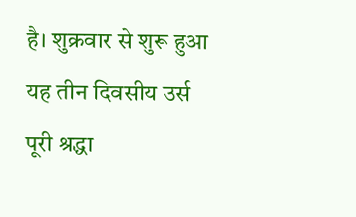है। शुक्रवार से शुरू हुआ यह तीन दिवसीय उर्स पूरी श्रद्धा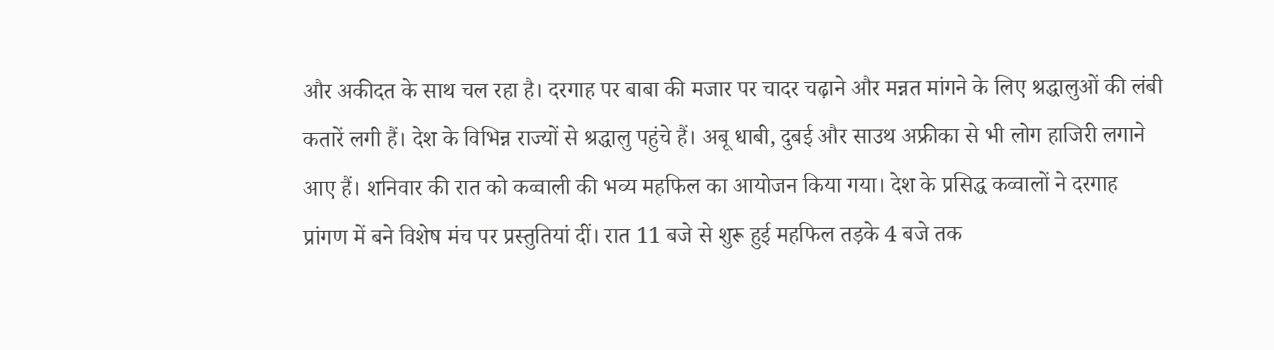और अकीदत के साथ चल रहा है। दरगाह पर बाबा की मजार पर चादर चढ़ाने और मन्नत मांगने के लिए श्रद्धालुओं की लंबी कतारें लगी हैं। देश के विभिन्न राज्यों से श्रद्धालु पहुंचे हैं। अबू धाबी, दुबई और साउथ अफ्रीका से भी लोग हाजिरी लगाने आए हैं। शनिवार की रात को कव्वाली की भव्य महफिल का आयोजन किया गया। देश के प्रसिद्ध कव्वालों ने दरगाह प्रांगण में बने विशेष मंच पर प्रस्तुतियां दीं। रात 11 बजे से शुरू हुई महफिल तड़के 4 बजे तक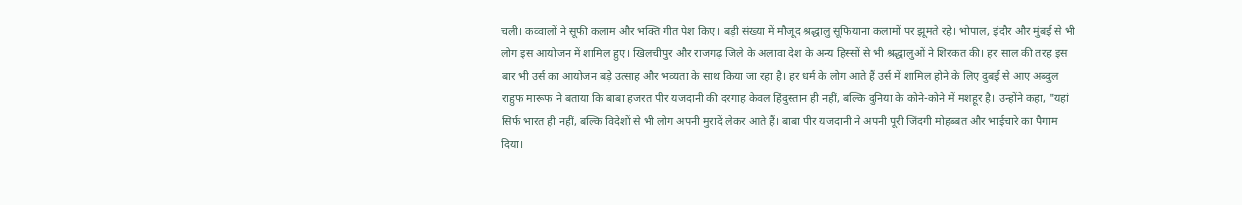चली। कव्वालों ने सूफी कलाम और भक्ति गीत पेश किए। बड़ी संख्या में मौजूद श्रद्धालु सूफियाना कलामों पर झूमते रहे। भोपाल, इंदौर और मुंबई से भी लोग इस आयोजन में शामिल हुए। खिलचीपुर और राजगढ़ जिले के अलावा देश के अन्य हिस्सों से भी श्रद्धालुओं ने शिरकत की। हर साल की तरह इस बार भी उर्स का आयोजन बड़े उत्साह और भव्यता के साथ किया जा रहा है। हर धर्म के लोग आते हैं उर्स में शामिल होने के लिए दुबई से आए अब्दुल राहुफ मारूफ ने बताया कि बाबा हजरत पीर यजदानी की दरगाह केवल हिंदुस्तान ही नहीं, बल्कि दुनिया के कोने-कोने में मशहूर है। उन्होंने कहा, "यहां सिर्फ भारत ही नहीं, बल्कि विदेशों से भी लोग अपनी मुरादें लेकर आते हैं। बाबा पीर यजदानी ने अपनी पूरी जिंदगी मोहब्बत और भाईचारे का पैगाम दिया।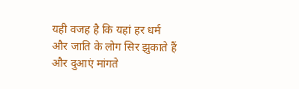यही वजह है कि यहां हर धर्म और जाति के लोग सिर झुकाते हैं और दुआएं मांगते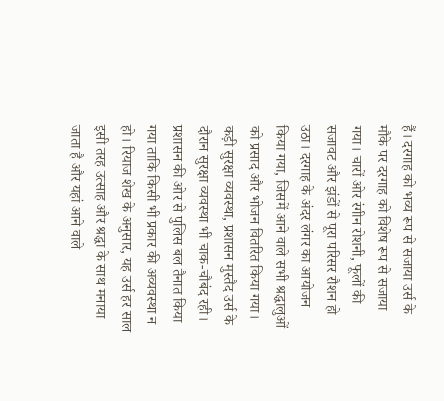हैं। दरगाह को भव्य रूप से सजाया उर्स के मौके पर दरगाह को विशेष रूप से सजाया गया। चारों ओर रंगीन रोशनी, फूलों की सजावट और झंडों से पूरा परिसर रौशन हो उठा। दरगाह के अंदर लंगर का आयोजन किया गया, जिसमें आने वाले सभी श्रद्धालुओं को प्रसाद और भोजन वितरित किया गया। कड़ी सुरक्षा व्यवस्था, प्रशासन मुस्तैद उर्स के दौरान सुरक्षा व्यवस्था भी चाक-चौबंद रही। प्रशासन की ओर से पुलिस बल तैनात किया गया ताकि किसी भी प्रकार की अव्यवस्था न हो। रियाज शेख के अनुसार, यह उर्स हर साल इसी तरह उत्साह और श्रद्धा के साथ मनाया जाता है और यहां आने वाले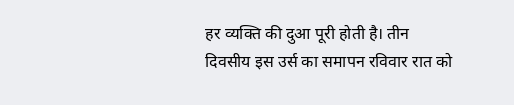हर व्यक्ति की दुआ पूरी होती है। तीन दिवसीय इस उर्स का समापन रविवार रात को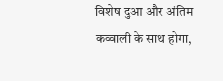विशेष दुआ और अंतिम कव्वाली के साथ होगा,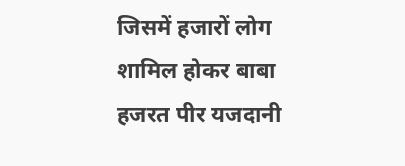जिसमें हजारों लोग शामिल होकर बाबा हजरत पीर यजदानी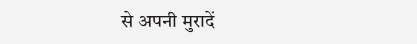से अपनी मुरादें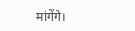मांगेंगे।